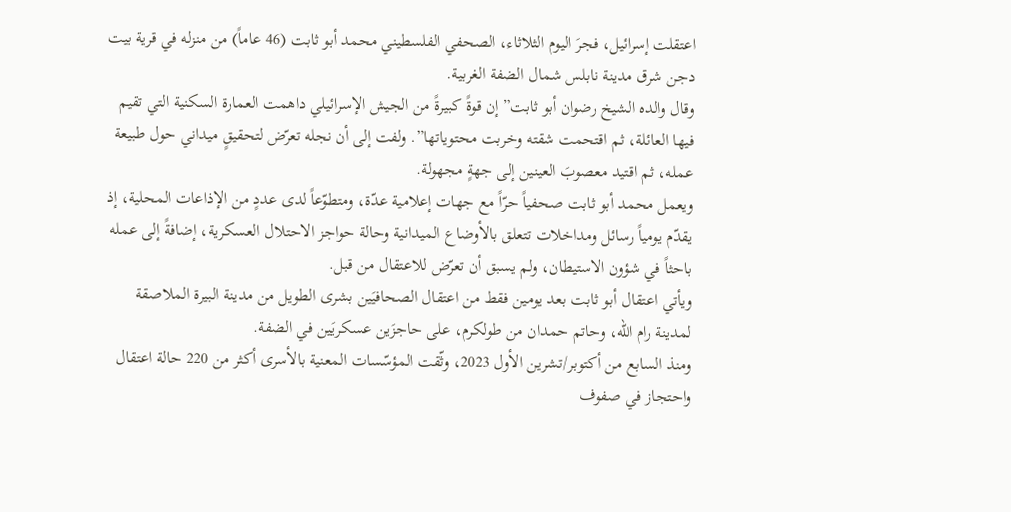اعتقلت إسرائيل، فجرَ اليوم الثلاثاء، الصحفي الفلسطيني محمد أبو ثابت (46 عاماً) من منزله في قرية بيت دجن شرق مدينة نابلس شمال الضفة الغربية.
وقال والده الشيخ رضوان أبو ثابت” إن قوةً كبيرةً من الجيش الإسرائيلي داهمت العمارة السكنية التي تقيم فيها العائلة، ثم اقتحمت شقته وخربت محتوياتها”. ولفت إلى أن نجله تعرّض لتحقيقٍ ميداني حول طبيعة عمله، ثم اقتيد معصوبَ العينين إلى جهةٍ مجهولة.
ويعمل محمد أبو ثابت صحفياً حرّاً مع جهات إعلامية عدّة، ومتطوّعاً لدى عددٍ من الإذاعات المحلية، إذ يقدّم يومياً رسائل ومداخلات تتعلق بالأوضاع الميدانية وحالة حواجز الاحتلال العسكرية، إضافةً إلى عمله باحثاً في شؤون الاستيطان، ولم يسبق أن تعرّض للاعتقال من قبل.
ويأتي اعتقال أبو ثابت بعد يومين فقط من اعتقال الصحافيَين بشرى الطويل من مدينة البيرة الملاصقة لمدينة رام الله، وحاتم حمدان من طولكرم، على حاجزَين عسكريَين في الضفة.
ومنذ السابع من أكتوبر/تشرين الأول 2023، وثّقت المؤسّسات المعنية بالأسرى أكثر من 220 حالة اعتقال واحتجاز في صفوف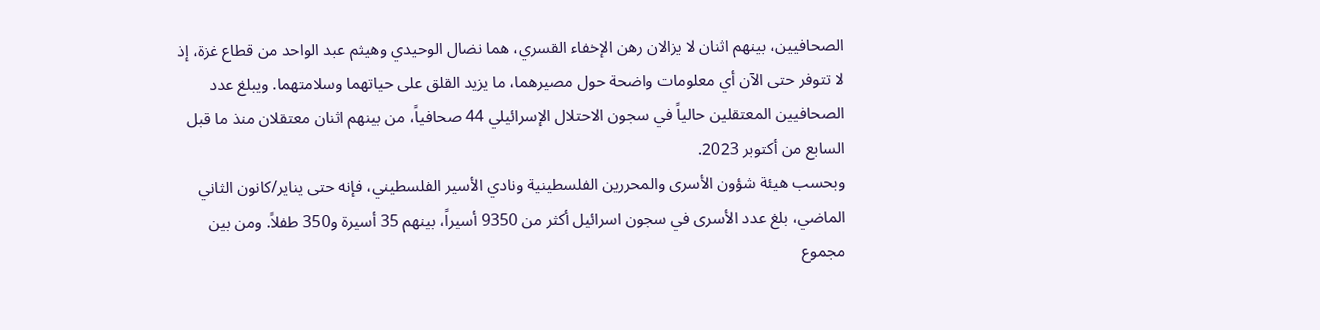الصحافيين، بينهم اثنان لا يزالان رهن الإخفاء القسري، هما نضال الوحيدي وهيثم عبد الواحد من قطاع غزة، إذ لا تتوفر حتى الآن أي معلومات واضحة حول مصيرهما، ما يزيد القلق على حياتهما وسلامتهما. ويبلغ عدد الصحافيين المعتقلين حالياً في سجون الاحتلال الإسرائيلي 44 صحافياً، من بينهم اثنان معتقلان منذ ما قبل السابع من أكتوبر 2023.
وبحسب هيئة شؤون الأسرى والمحررين الفلسطينية ونادي الأسير الفلسطيني، فإنه حتى يناير/كانون الثاني الماضي، بلغ عدد الأسرى في سجون اسرائيل أكثر من 9350 أسيراً، بينهم 35 أسيرة و350 طفلاً. ومن بين مجموع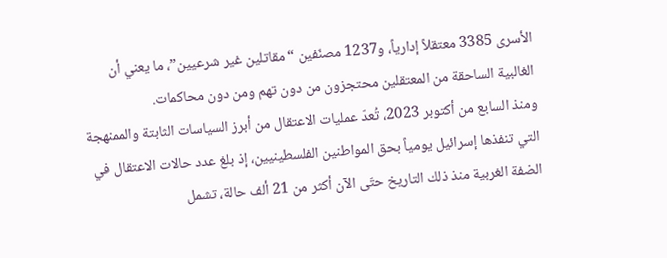الأسرى 3385 معتقلاً إدارياً، و1237 مصنّفين “مقاتلين غير شرعيين”، ما يعني أن الغالبية الساحقة من المعتقلين محتجزون من دون تهم ومن دون محاكمات.
ومنذ السابع من أكتوبر 2023، تُعدّ عمليات الاعتقال من أبرز السياسات الثابتة والممنهجة التي تنفذها إسرائيل يومياً بحق المواطنين الفلسطينيين، إذ بلغ عدد حالات الاعتقال في الضفة الغربية منذ ذلك التاريخ حتّى الآن أكثر من 21 ألف حالة، تشمل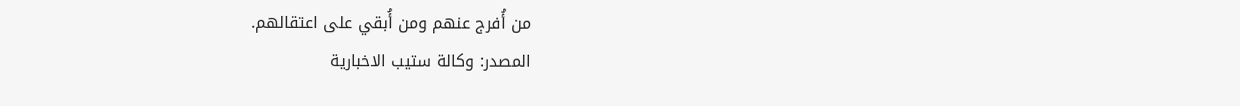من أُفرج عنهم ومن أُبقي على اعتقالهم.
المصدر: وكالة ستيب الاخبارية